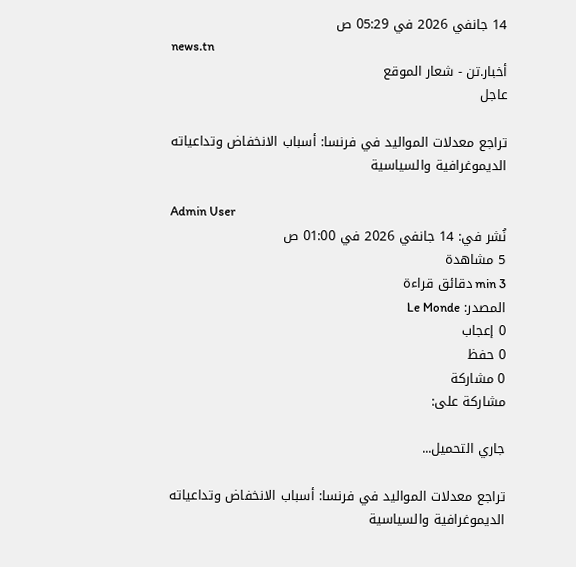14 جانفي 2026 في 05:29 ص
news.tn
أخبار.تن - شعار الموقع
عاجل

تراجع معدلات المواليد في فرنسا: أسباب الانخفاض وتداعياته الديموغرافية والسياسية

Admin User
نُشر في: 14 جانفي 2026 في 01:00 ص
5 مشاهدة
3 min دقائق قراءة
المصدر: Le Monde
0 إعجاب
0 حفظ
0 مشاركة
مشاركة على:

جاري التحميل...

تراجع معدلات المواليد في فرنسا: أسباب الانخفاض وتداعياته الديموغرافية والسياسية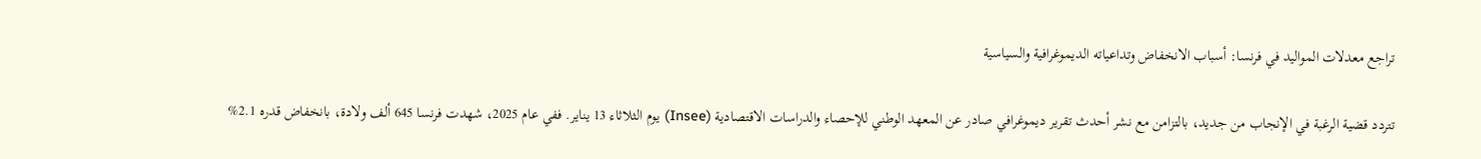تراجع معدلات المواليد في فرنسا: أسباب الانخفاض وتداعياته الديموغرافية والسياسية

تتردد قضية الرغبة في الإنجاب من جديد، بالتزامن مع نشر أحدث تقرير ديموغرافي صادر عن المعهد الوطني للإحصاء والدراسات الاقتصادية (Insee) يوم الثلاثاء 13 يناير. ففي عام 2025، شهدت فرنسا 645 ألف ولادة، بانخفاض قدره 2.1%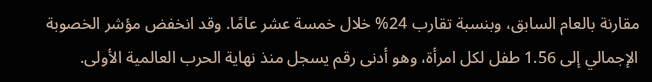مقارنة بالعام السابق، وبنسبة تقارب 24% خلال خمسة عشر عامًا. وقد انخفض مؤشر الخصوبة الإجمالي إلى 1.56 طفل لكل امرأة، وهو أدنى رقم يسجل منذ نهاية الحرب العالمية الأولى.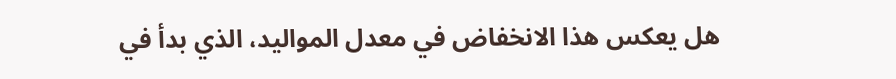هل يعكس هذا الانخفاض في معدل المواليد، الذي بدأ في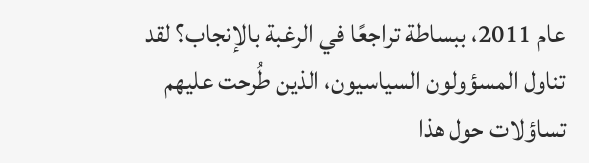عام 2011، ببساطة تراجعًا في الرغبة بالإنجاب؟ لقد تناول المسؤولون السياسيون، الذين طُرحت عليهم تساؤلات حول هذا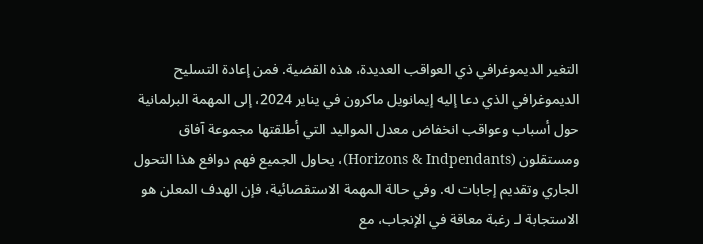التغير الديموغرافي ذي العواقب العديدة، هذه القضية. فمن إعادة التسليح الديموغرافي الذي دعا إليه إيمانويل ماكرون في يناير 2024، إلى المهمة البرلمانية حول أسباب وعواقب انخفاض معدل المواليد التي أطلقتها مجموعة آفاق ومستقلون (Horizons & Indpendants)، يحاول الجميع فهم دوافع هذا التحول الجاري وتقديم إجابات له. وفي حالة المهمة الاستقصائية، فإن الهدف المعلن هو الاستجابة لـ رغبة معاقة في الإنجاب، مع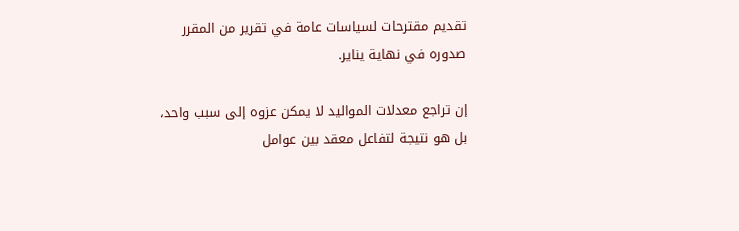تقديم مقترحات لسياسات عامة في تقرير من المقرر صدوره في نهاية يناير.

إن تراجع معدلات المواليد لا يمكن عزوه إلى سبب واحد، بل هو نتيجة لتفاعل معقد بين عوامل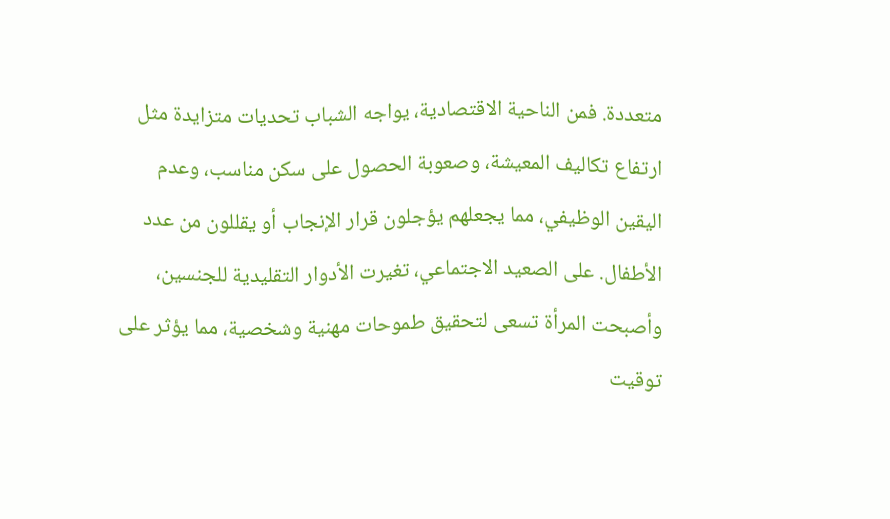متعددة. فمن الناحية الاقتصادية، يواجه الشباب تحديات متزايدة مثل ارتفاع تكاليف المعيشة، وصعوبة الحصول على سكن مناسب، وعدم اليقين الوظيفي، مما يجعلهم يؤجلون قرار الإنجاب أو يقللون من عدد الأطفال. على الصعيد الاجتماعي، تغيرت الأدوار التقليدية للجنسين، وأصبحت المرأة تسعى لتحقيق طموحات مهنية وشخصية، مما يؤثر على توقيت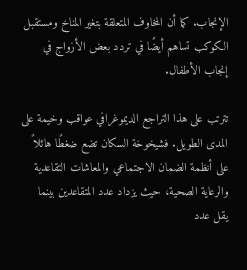الإنجاب. كما أن المخاوف المتعلقة بتغير المناخ ومستقبل الكوكب تساهم أيضًا في تردد بعض الأزواج في إنجاب الأطفال.

تترتب على هذا التراجع الديموغرافي عواقب وخيمة على المدى الطويل. فشيخوخة السكان تضع ضغطًا هائلاً على أنظمة الضمان الاجتماعي والمعاشات التقاعدية والرعاية الصحية، حيث يزداد عدد المتقاعدين بينما يقل عدد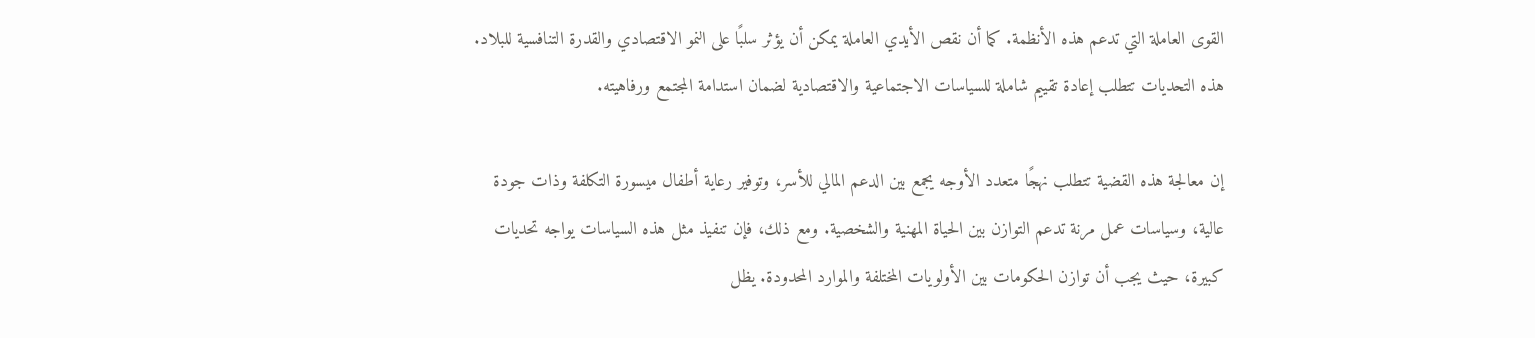القوى العاملة التي تدعم هذه الأنظمة. كما أن نقص الأيدي العاملة يمكن أن يؤثر سلبًا على النمو الاقتصادي والقدرة التنافسية للبلاد. هذه التحديات تتطلب إعادة تقييم شاملة للسياسات الاجتماعية والاقتصادية لضمان استدامة المجتمع ورفاهيته.

إن معالجة هذه القضية تتطلب نهجًا متعدد الأوجه يجمع بين الدعم المالي للأسر، وتوفير رعاية أطفال ميسورة التكلفة وذات جودة عالية، وسياسات عمل مرنة تدعم التوازن بين الحياة المهنية والشخصية. ومع ذلك، فإن تنفيذ مثل هذه السياسات يواجه تحديات كبيرة، حيث يجب أن توازن الحكومات بين الأولويات المختلفة والموارد المحدودة. يظل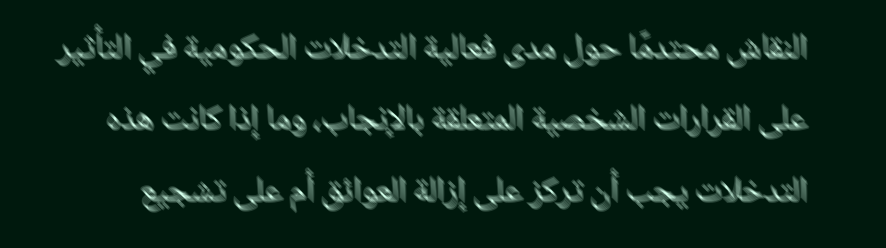النقاش محتدمًا حول مدى فعالية التدخلات الحكومية في التأثير على القرارات الشخصية المتعلقة بالإنجاب، وما إذا كانت هذه التدخلات يجب أن تركز على إزالة العوائق أم على تشجيع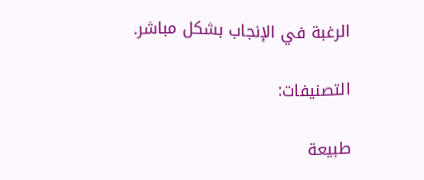الرغبة في الإنجاب بشكل مباشر.

التصنيفات:

طبيعة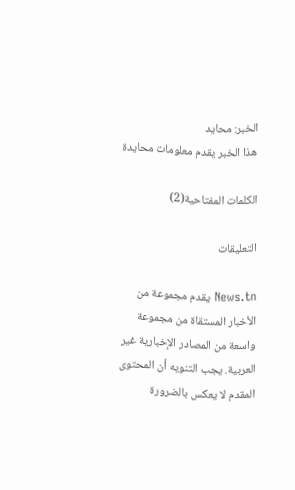الخبر: محايد
هذا الخبر يقدم معلومات محايدة

الكلمات المفتاحية(2)

التعليقات

News.tn يقدم مجموعة من الأخبار المستقاة من مجموعة واسعة من المصادر الإخبارية غير العربية. يجب التنويه أن المحتوى المقدم لا يعكس بالضرورة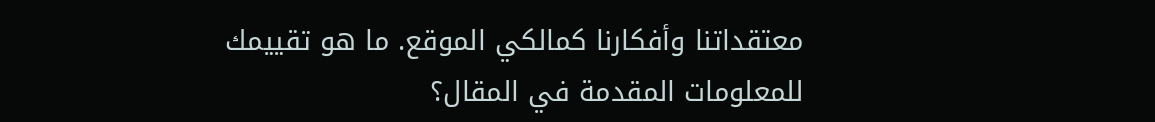معتقداتنا وأفكارنا كمالكي الموقع. ما هو تقييمك للمعلومات المقدمة في المقال؟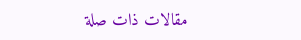مقالات ذات صلة